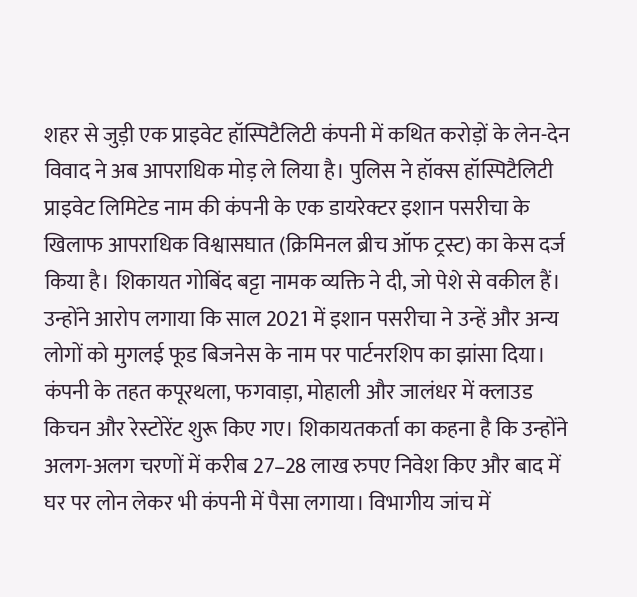शहर से जुड़ी एक प्राइवेट हॉस्पिटैलिटी कंपनी में कथित करोड़ों के लेन-देन विवाद ने अब आपराधिक मोड़ ले लिया है। पुलिस ने हॉक्स हॉस्पिटैलिटी प्राइवेट लिमिटेड नाम की कंपनी के एक डायरेक्टर इशान पसरीचा के खिलाफ आपराधिक विश्वासघात (क्रिमिनल ब्रीच ऑफ ट्रस्ट) का केस दर्ज किया है। शिकायत गोबिंद बट्टा नामक व्यक्ति ने दी, जो पेशे से वकील हैं। उन्होंने आरोप लगाया कि साल 2021 में इशान पसरीचा ने उन्हें और अन्य लोगों को मुगलई फूड बिजनेस के नाम पर पार्टनरशिप का झांसा दिया। कंपनी के तहत कपूरथला, फगवाड़ा, मोहाली और जालंधर में क्लाउड किचन और रेस्टोरेंट शुरू किए गए। शिकायतकर्ता का कहना है कि उन्होंने अलग-अलग चरणों में करीब 27–28 लाख रुपए निवेश किए और बाद में घर पर लोन लेकर भी कंपनी में पैसा लगाया। विभागीय जांच में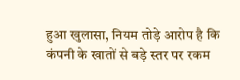हुआ खुलासा, नियम तोड़े आरोप है कि कंपनी के खातों से बड़े स्तर पर रकम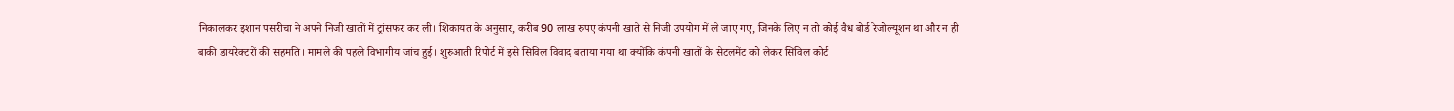निकालकर इशान पसरीचा ने अपने निजी खातों में ट्रांसफर कर ली। शिकायत के अनुसार, करीब 90 लाख रुपए कंपनी खाते से निजी उपयोग में ले जाए गए, जिनके लिए न तो कोई वैध बोर्ड रेजोल्यूशन था और न ही बाकी डायरेक्टरों की सहमति। मामले की पहले विभागीय जांच हुई। शुरुआती रिपोर्ट में इसे सिविल विवाद बताया गया था क्योंकि कंपनी खातों के सेटलमेंट को लेकर सिविल कोर्ट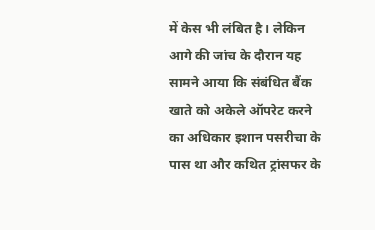में केस भी लंबित है। लेकिन आगे की जांच के दौरान यह सामने आया कि संबंधित बैंक खाते को अकेले ऑपरेट करने का अधिकार इशान पसरीचा के पास था और कथित ट्रांसफर के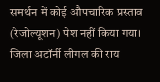समर्थन में कोई औपचारिक प्रस्ताव (रेजोल्यूशन) पेश नहीं किया गया। जिला अटॉर्नी लीगल की राय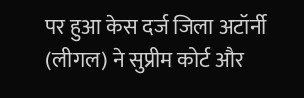पर हुआ केस दर्ज जिला अटॉर्नी (लीगल) ने सुप्रीम कोर्ट और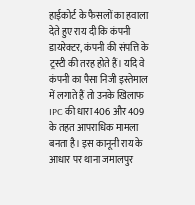हाईकोर्ट के फैसलों का हवाला देते हुए राय दी कि कंपनी डायरेक्टर, कंपनी की संपत्ति के ट्रस्टी की तरह होते हैं। यदि वे कंपनी का पैसा निजी इस्तेमाल में लगाते हैं तो उनके खिलाफ IPC की धारा 406 और 409 के तहत आपराधिक मामला बनता है। इस कानूनी राय के आधार पर थाना जमालपुर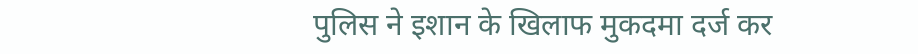पुलिस ने इशान के खिलाफ मुकदमा दर्ज कर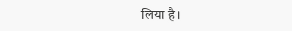लिया है।